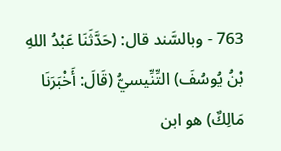763 - وبالسَّند قال: (حَدَّثَنَا عَبْدُ اللهِ بْنُ يُوسُفَ) التِّنِّيسيُّ (قَالَ: أَخْبَرَنَا مَالِكٌ) هو ابن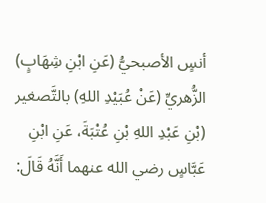أنسٍ الأصبحيُّ (عَنِ ابْنِ شِهَابٍ) الزُّهريِّ (عَنْ عُبَيْدِ اللهِ) بالتَّصغير (بْنِ عَبْدِ اللهِ بْنِ عُتْبَةَ، عَنِ ابْنِ عَبَّاسٍ رضي الله عنهما أَنَّهُ قَالَ: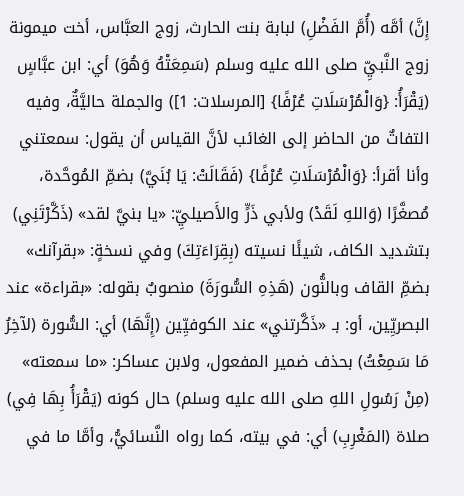إِنَّ) أمَّه (أُمَّ الفَضْلِ) لبابة بنت الحارث، زوج العبَّاس، أخت ميمونة زوج النَّبيِّ صلى الله عليه وسلم (سَمِعَتْهُ وَهُوَ) أي: ابن عبَّاسٍ (يَقْرَأُ: {وَالْمُرْسَلَاتِ عُرْفًا} [المرسلات: 1]) والجملة حاليَّةٌ، وفيه التفاتٌ من الحاضر إلى الغائب لأنَّ القياس أن يقول: سمعتني وأنا أقرأ: {وَالْمُرْسَلَاتِ عُرْفًا} (فَقَالَتْ: يَا بُنَيَّ) بضمِّ المُوحَّدة، مُصغَّرًا (وَاللهِ لَقَدْ) ولأبي ذَرٍّ والأَصيليِّ: «يا بنيَّ لقد» (ذَكَّرْتَنِي) بتشديد الكاف، شيئًا نسيته (بِقِرَاءَتِكَ) وفي نسخةٍ: «بقرآنك» بضمِّ القاف وبالنُّون (هَذِهِ السُّورَةَ) منصوبٌ بقوله: «بقراءة» عند البصريِّين، أو: بـ «ذَكَّرتني» عند الكوفيِّين (إِنَّهَا) أي: السُّورة (لآخِرُ مَا سَمِعْتُ) بحذف ضمير المفعول، ولابن عساكر: «ما سمعته» (مِنْ رَسُولِ اللهِ صلى الله عليه وسلم) حال كونه (يَقْرَأُ بِهَا فِي) صلاة (المَغْرِبِ) أي: في بيته، كما رواه النَّسائيُّ، وأمَّا ما في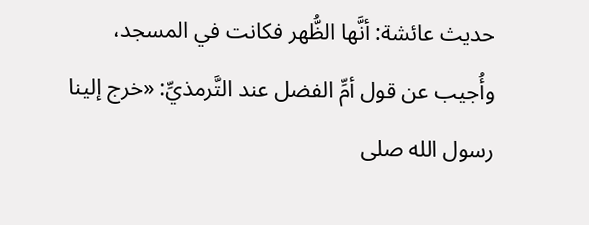حديث عائشة: أنَّها الظُّهر فكانت في المسجد، وأُجيب عن قول أمِّ الفضل عند التَّرمذيِّ: «خرج إلينا رسول الله صلى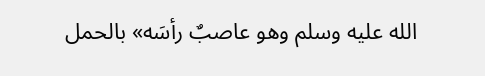الله عليه وسلم وهو عاصبٌ رأسَه» بالحمل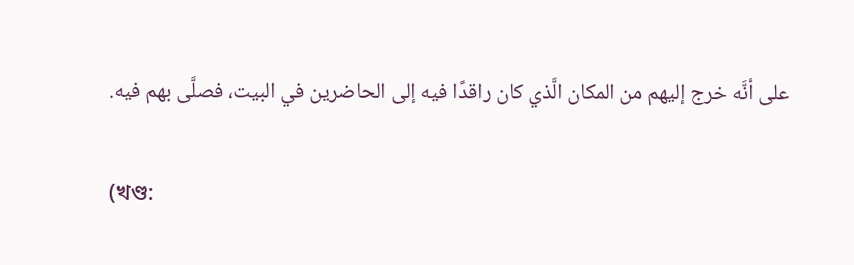على أنَّه خرج إليهم من المكان الَّذي كان راقدًا فيه إلى الحاضرين في البيت، فصلَّى بهم فيه.

(খণ্ড: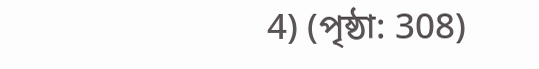4) (পৃষ্ঠা: 308)